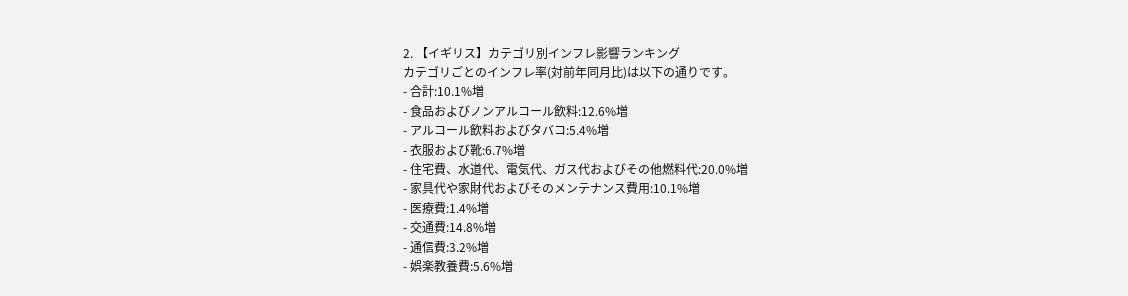2. 【イギリス】カテゴリ別インフレ影響ランキング
カテゴリごとのインフレ率(対前年同月比)は以下の通りです。
- 合計:10.1%増
- 食品およびノンアルコール飲料:12.6%増
- アルコール飲料およびタバコ:5.4%増
- 衣服および靴:6.7%増
- 住宅費、水道代、電気代、ガス代およびその他燃料代:20.0%増
- 家具代や家財代およびそのメンテナンス費用:10.1%増
- 医療費:1.4%増
- 交通費:14.8%増
- 通信費:3.2%増
- 娯楽教養費:5.6%増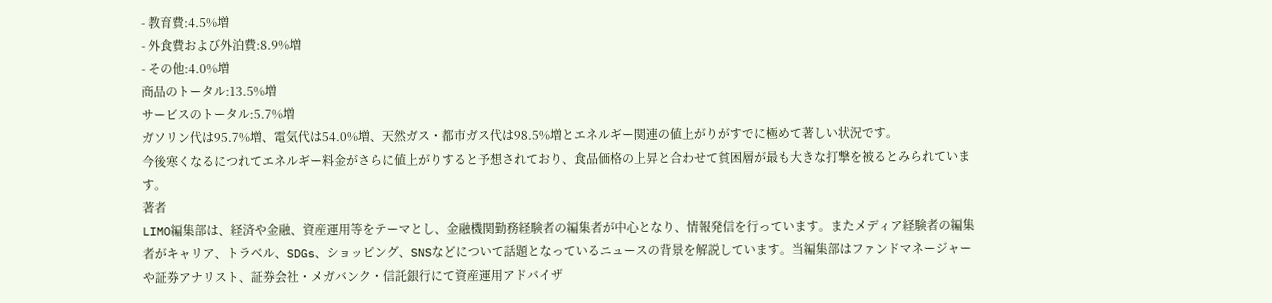- 教育費:4.5%増
- 外食費および外泊費:8.9%増
- その他:4.0%増
商品のトータル:13.5%増
サービスのトータル:5.7%増
ガソリン代は95.7%増、電気代は54.0%増、天然ガス・都市ガス代は98.5%増とエネルギー関連の値上がりがすでに極めて著しい状況です。
今後寒くなるにつれてエネルギー料金がさらに値上がりすると予想されており、食品価格の上昇と合わせて貧困層が最も大きな打撃を被るとみられています。
著者
LIMO編集部は、経済や金融、資産運用等をテーマとし、金融機関勤務経験者の編集者が中心となり、情報発信を行っています。またメディア経験者の編集者がキャリア、トラベル、SDGs、ショッピング、SNSなどについて話題となっているニュースの背景を解説しています。当編集部はファンドマネージャーや証券アナリスト、証券会社・メガバンク・信託銀行にて資産運用アドバイザ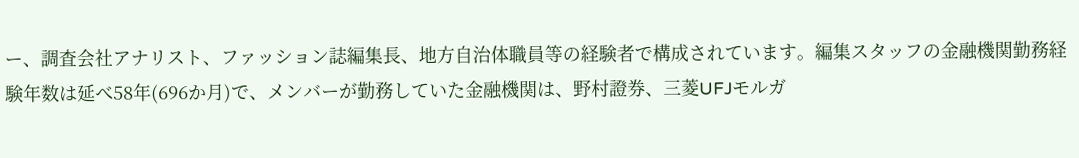ー、調査会社アナリスト、ファッション誌編集長、地方自治体職員等の経験者で構成されています。編集スタッフの金融機関勤務経験年数は延べ58年(696か月)で、メンバーが勤務していた金融機関は、野村證券、三菱UFJモルガ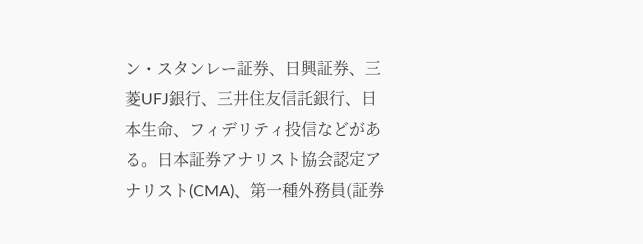ン・スタンレー証券、日興証券、三菱UFJ銀行、三井住友信託銀行、日本生命、フィデリティ投信などがある。日本証券アナリスト協会認定アナリスト(CMA)、第一種外務員(証券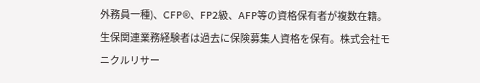外務員一種)、CFP®、FP2級、AFP等の資格保有者が複数在籍。生保関連業務経験者は過去に保険募集人資格を保有。株式会社モニクルリサー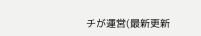チが運営(最新更新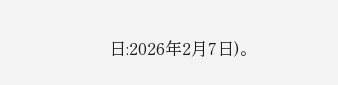日:2026年2月7日)。